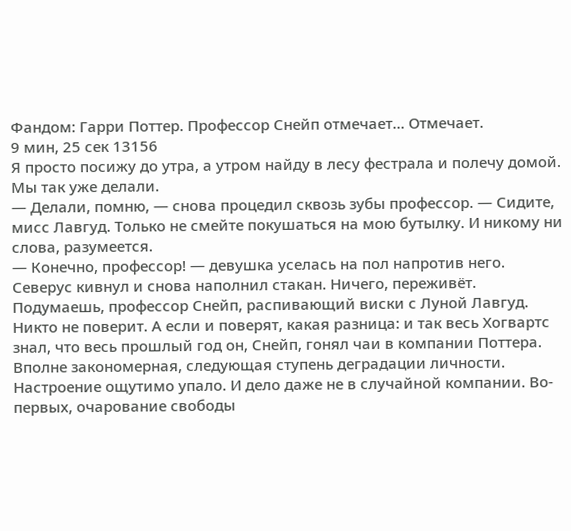Фандом: Гарри Поттер. Профессор Снейп отмечает… Отмечает.
9 мин, 25 сек 13156
Я просто посижу до утра, а утром найду в лесу фестрала и полечу домой. Мы так уже делали.
— Делали, помню, — снова процедил сквозь зубы профессор. — Сидите, мисс Лавгуд. Только не смейте покушаться на мою бутылку. И никому ни слова, разумеется.
— Конечно, профессор! — девушка уселась на пол напротив него.
Северус кивнул и снова наполнил стакан. Ничего, переживёт. Подумаешь, профессор Снейп, распивающий виски с Луной Лавгуд. Никто не поверит. А если и поверят, какая разница: и так весь Хогвартс знал, что весь прошлый год он, Снейп, гонял чаи в компании Поттера. Вполне закономерная, следующая ступень деградации личности.
Настроение ощутимо упало. И дело даже не в случайной компании. Во-первых, очарование свободы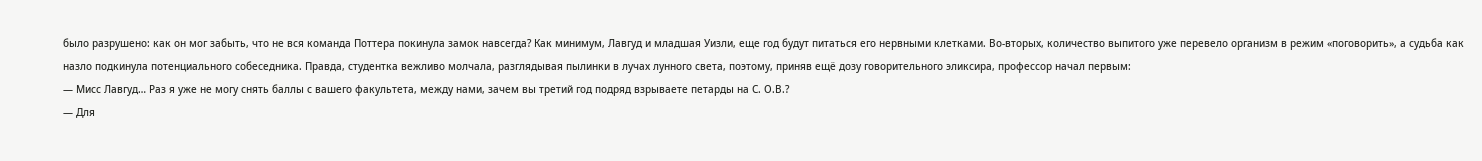было разрушено: как он мог забыть, что не вся команда Поттера покинула замок навсегда? Как минимум, Лавгуд и младшая Уизли, еще год будут питаться его нервными клетками. Во-вторых, количество выпитого уже перевело организм в режим «поговорить», а судьба как назло подкинула потенциального собеседника. Правда, студентка вежливо молчала, разглядывая пылинки в лучах лунного света, поэтому, приняв ещё дозу говорительного эликсира, профессор начал первым:
— Мисс Лавгуд… Раз я уже не могу снять баллы с вашего факультета, между нами, зачем вы третий год подряд взрываете петарды на С. О.В.?
— Для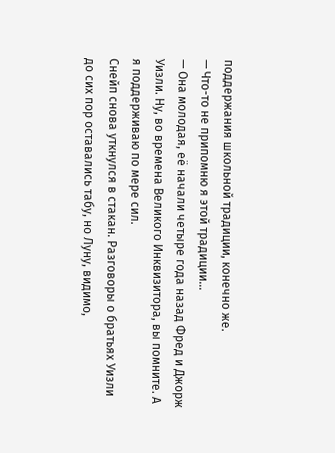поддержания школьной традиции, конечно же.
— Что-то не припомню я этой традиции…
— Она молодая, её начали четыре года назад Фред и Джорж Уизли. Ну, во времена Великого Инквизитора, вы помните. А я поддерживаю по мере сил.
Снейп снова уткнулся в стакан. Разговоры о братьях Уизли до сих пор оставались табу, но Луну, видимо,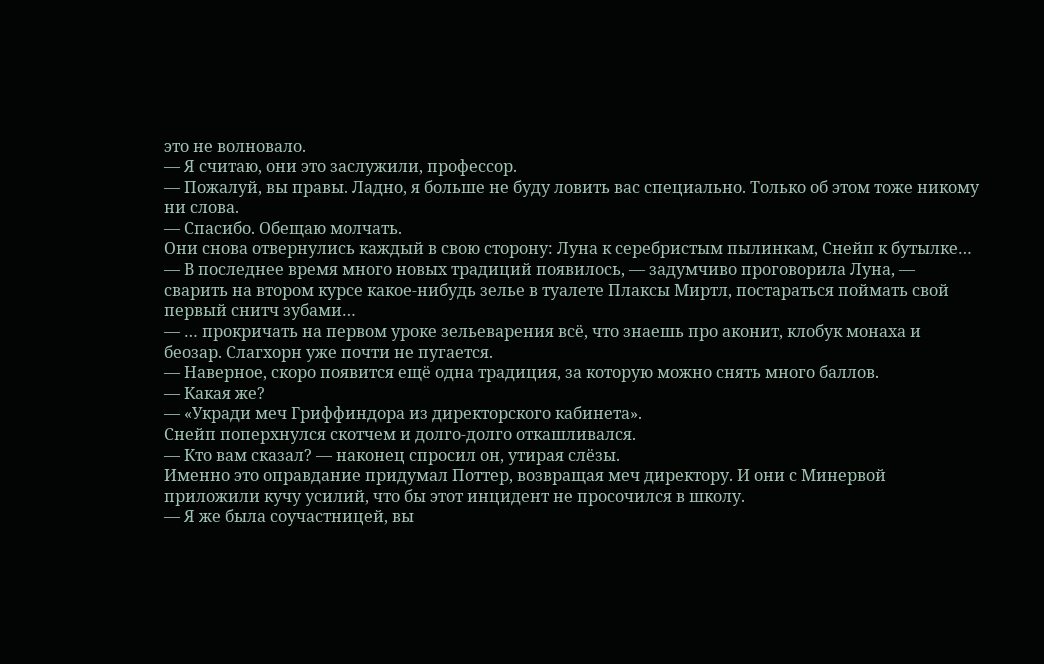это не волновало.
— Я считаю, они это заслужили, профессор.
— Пожалуй, вы правы. Ладно, я больше не буду ловить вас специально. Только об этом тоже никому ни слова.
— Спасибо. Обещаю молчать.
Они снова отвернулись каждый в свою сторону: Луна к серебристым пылинкам, Снейп к бутылке…
— В последнее время много новых традиций появилось, — задумчиво проговорила Луна, — сварить на втором курсе какое-нибудь зелье в туалете Плаксы Миртл, постараться поймать свой первый снитч зубами…
— … прокричать на первом уроке зельеварения всё, что знаешь про аконит, клобук монаха и беозар. Слагхорн уже почти не пугается.
— Наверное, скоро появится ещё одна традиция, за которую можно снять много баллов.
— Какая же?
— «Укради меч Гриффиндора из директорского кабинета».
Снейп поперхнулся скотчем и долго-долго откашливался.
— Кто вам сказал? — наконец спросил он, утирая слёзы.
Именно это оправдание придумал Поттер, возвращая меч директору. И они с Минервой приложили кучу усилий, что бы этот инцидент не просочился в школу.
— Я же была соучастницей, вы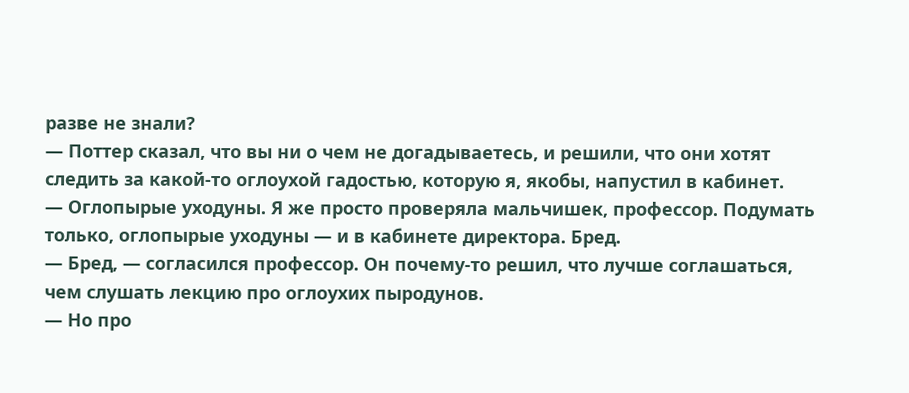разве не знали?
— Поттер сказал, что вы ни о чем не догадываетесь, и решили, что они хотят следить за какой-то оглоухой гадостью, которую я, якобы, напустил в кабинет.
— Оглопырые уходуны. Я же просто проверяла мальчишек, профессор. Подумать только, оглопырые уходуны — и в кабинете директора. Бред.
— Бред, — согласился профессор. Он почему-то решил, что лучше соглашаться, чем слушать лекцию про оглоухих пыродунов.
— Но про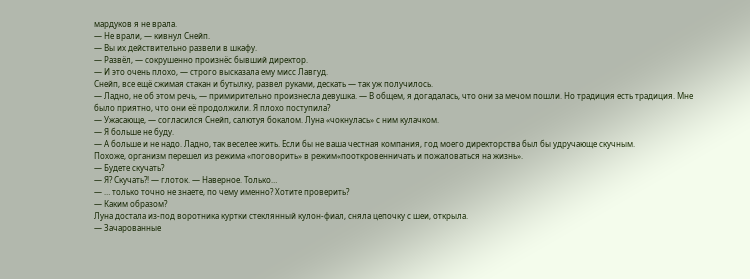мардуков я не врала.
— Не врали, — кивнул Снейп.
— Вы их действительно развели в шкафу.
— Развёл, — сокрушенно произнёс бывший директор.
— И это очень плохо, — строго высказала ему мисс Лавгуд.
Снейп, все ещё сжимая стакан и бутылку, развел руками, дескать — так уж получилось.
— Ладно, не об этом речь, — примирительно произнесла девушка. — В общем, я догадалась, что они за мечом пошли. Но традиция есть традиция. Мне было приятно, что они её продолжили. Я плохо поступила?
— Ужасающе, — согласился Снейп, салютуя бокалом. Луна «чокнулась» с ним кулачком.
— Я больше не буду.
— А больше и не надо. Ладно, так веселее жить. Если бы не ваша честная компания, год моего директорства был бы удручающе скучным.
Похоже, организм перешел из режима «поговорить» в режим«пооткровенничать и пожаловаться на жизнь».
— Будете скучать?
— Я? Скучать?! — глоток. — Наверное. Только…
— … только точно не знаете, по чему именно? Хотите проверить?
— Каким образом?
Луна достала из-под воротника куртки стеклянный кулон-фиал, сняла цепочку с шеи, открыла.
— Зачарованные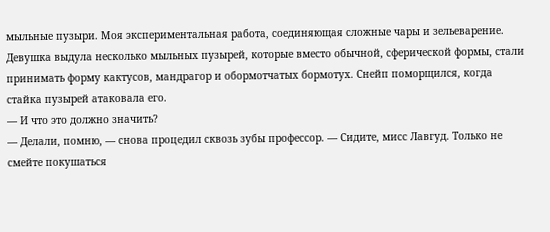мыльные пузыри. Моя экспериментальная работа, соединяющая сложные чары и зельеварение.
Девушка выдула несколько мыльных пузырей, которые вместо обычной, сферической формы, стали принимать форму кактусов, мандрагор и обормотчатых бормотух. Снейп поморщился, когда стайка пузырей атаковала его.
— И что это должно значить?
— Делали, помню, — снова процедил сквозь зубы профессор. — Сидите, мисс Лавгуд. Только не смейте покушаться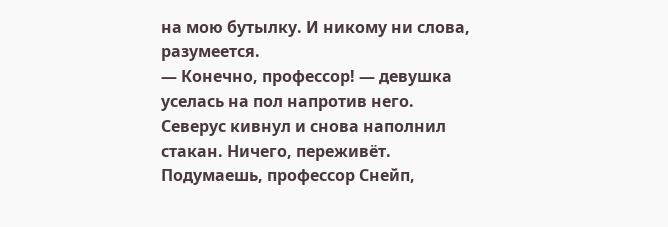на мою бутылку. И никому ни слова, разумеется.
— Конечно, профессор! — девушка уселась на пол напротив него.
Северус кивнул и снова наполнил стакан. Ничего, переживёт. Подумаешь, профессор Снейп,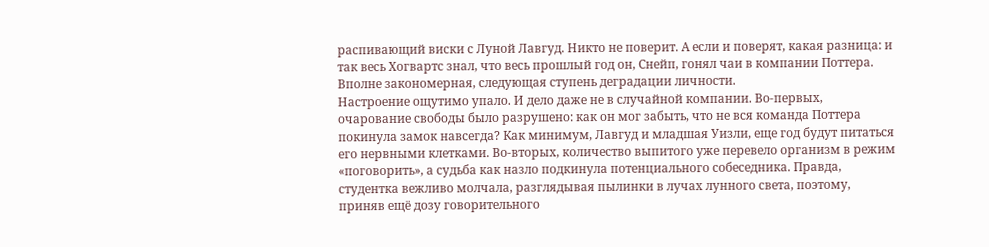распивающий виски с Луной Лавгуд. Никто не поверит. А если и поверят, какая разница: и так весь Хогвартс знал, что весь прошлый год он, Снейп, гонял чаи в компании Поттера. Вполне закономерная, следующая ступень деградации личности.
Настроение ощутимо упало. И дело даже не в случайной компании. Во-первых, очарование свободы было разрушено: как он мог забыть, что не вся команда Поттера покинула замок навсегда? Как минимум, Лавгуд и младшая Уизли, еще год будут питаться его нервными клетками. Во-вторых, количество выпитого уже перевело организм в режим «поговорить», а судьба как назло подкинула потенциального собеседника. Правда, студентка вежливо молчала, разглядывая пылинки в лучах лунного света, поэтому, приняв ещё дозу говорительного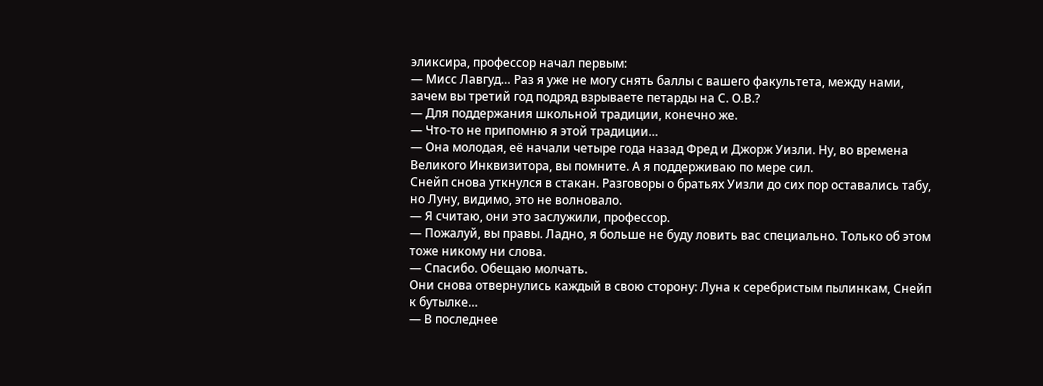эликсира, профессор начал первым:
— Мисс Лавгуд… Раз я уже не могу снять баллы с вашего факультета, между нами, зачем вы третий год подряд взрываете петарды на С. О.В.?
— Для поддержания школьной традиции, конечно же.
— Что-то не припомню я этой традиции…
— Она молодая, её начали четыре года назад Фред и Джорж Уизли. Ну, во времена Великого Инквизитора, вы помните. А я поддерживаю по мере сил.
Снейп снова уткнулся в стакан. Разговоры о братьях Уизли до сих пор оставались табу, но Луну, видимо, это не волновало.
— Я считаю, они это заслужили, профессор.
— Пожалуй, вы правы. Ладно, я больше не буду ловить вас специально. Только об этом тоже никому ни слова.
— Спасибо. Обещаю молчать.
Они снова отвернулись каждый в свою сторону: Луна к серебристым пылинкам, Снейп к бутылке…
— В последнее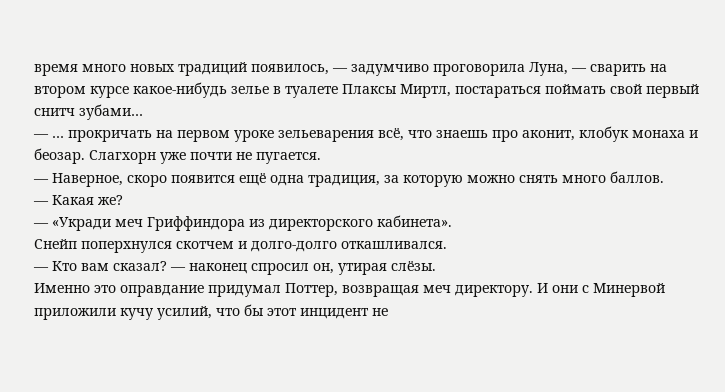время много новых традиций появилось, — задумчиво проговорила Луна, — сварить на втором курсе какое-нибудь зелье в туалете Плаксы Миртл, постараться поймать свой первый снитч зубами…
— … прокричать на первом уроке зельеварения всё, что знаешь про аконит, клобук монаха и беозар. Слагхорн уже почти не пугается.
— Наверное, скоро появится ещё одна традиция, за которую можно снять много баллов.
— Какая же?
— «Укради меч Гриффиндора из директорского кабинета».
Снейп поперхнулся скотчем и долго-долго откашливался.
— Кто вам сказал? — наконец спросил он, утирая слёзы.
Именно это оправдание придумал Поттер, возвращая меч директору. И они с Минервой приложили кучу усилий, что бы этот инцидент не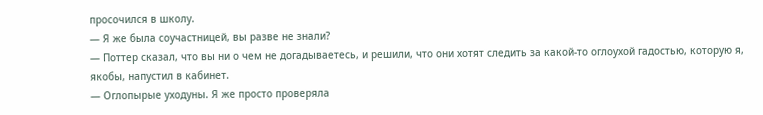просочился в школу.
— Я же была соучастницей, вы разве не знали?
— Поттер сказал, что вы ни о чем не догадываетесь, и решили, что они хотят следить за какой-то оглоухой гадостью, которую я, якобы, напустил в кабинет.
— Оглопырые уходуны. Я же просто проверяла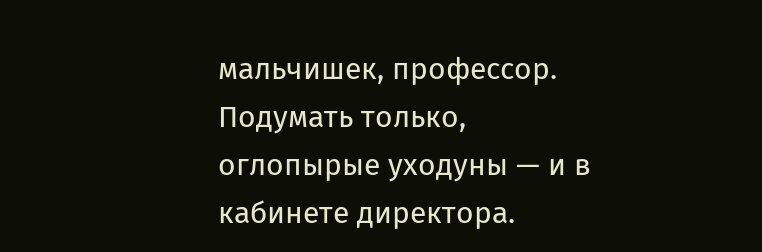мальчишек, профессор. Подумать только, оглопырые уходуны — и в кабинете директора.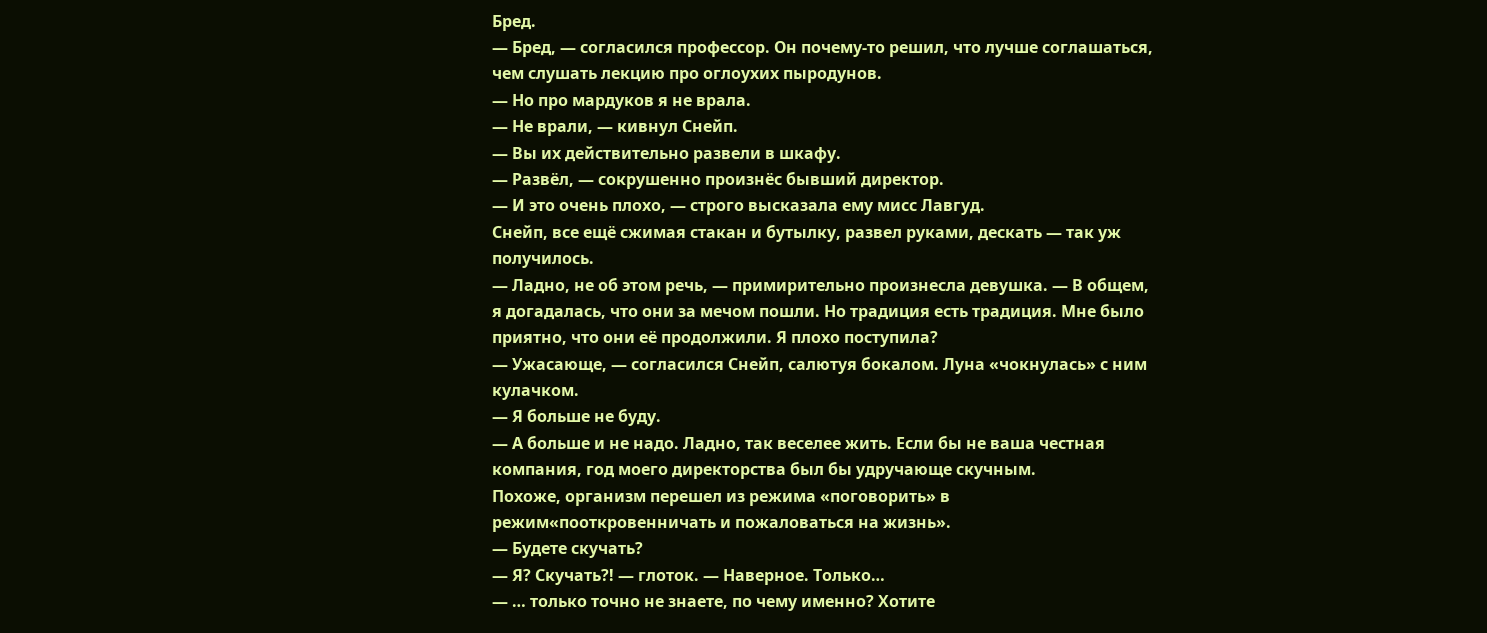Бред.
— Бред, — согласился профессор. Он почему-то решил, что лучше соглашаться, чем слушать лекцию про оглоухих пыродунов.
— Но про мардуков я не врала.
— Не врали, — кивнул Снейп.
— Вы их действительно развели в шкафу.
— Развёл, — сокрушенно произнёс бывший директор.
— И это очень плохо, — строго высказала ему мисс Лавгуд.
Снейп, все ещё сжимая стакан и бутылку, развел руками, дескать — так уж получилось.
— Ладно, не об этом речь, — примирительно произнесла девушка. — В общем, я догадалась, что они за мечом пошли. Но традиция есть традиция. Мне было приятно, что они её продолжили. Я плохо поступила?
— Ужасающе, — согласился Снейп, салютуя бокалом. Луна «чокнулась» с ним кулачком.
— Я больше не буду.
— А больше и не надо. Ладно, так веселее жить. Если бы не ваша честная компания, год моего директорства был бы удручающе скучным.
Похоже, организм перешел из режима «поговорить» в режим«пооткровенничать и пожаловаться на жизнь».
— Будете скучать?
— Я? Скучать?! — глоток. — Наверное. Только…
— … только точно не знаете, по чему именно? Хотите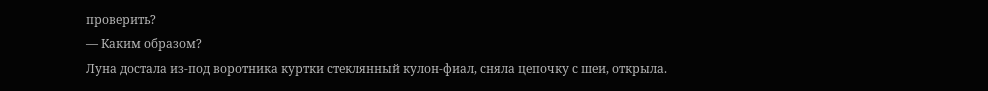проверить?
— Каким образом?
Луна достала из-под воротника куртки стеклянный кулон-фиал, сняла цепочку с шеи, открыла.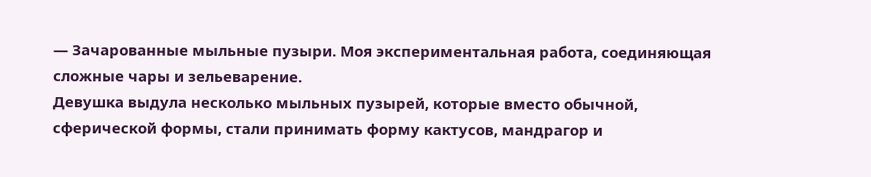— Зачарованные мыльные пузыри. Моя экспериментальная работа, соединяющая сложные чары и зельеварение.
Девушка выдула несколько мыльных пузырей, которые вместо обычной, сферической формы, стали принимать форму кактусов, мандрагор и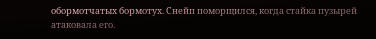обормотчатых бормотух. Снейп поморщился, когда стайка пузырей атаковала его.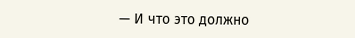— И что это должно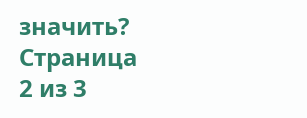значить?
Страница 2 из 3